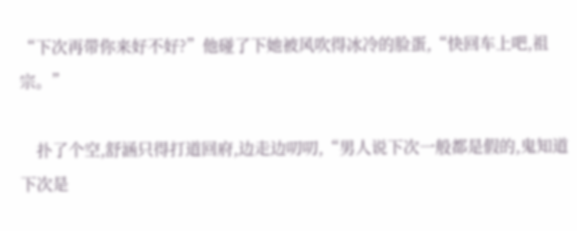“下次再带你来好不好?”他碰了下她被风吹得冰冷的脸蛋,“快回车上吧,祖宗。”

    扑了个空,舒涵只得打道回府,边走边叨叨,“男人说下次一般都是假的,鬼知道下次是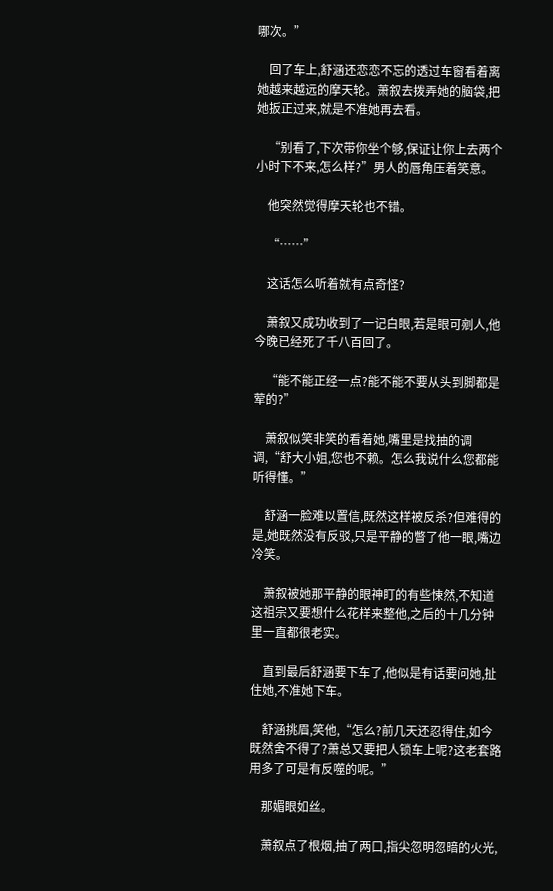哪次。”

    回了车上,舒涵还恋恋不忘的透过车窗看着离她越来越远的摩天轮。萧叙去拨弄她的脑袋,把她扳正过来,就是不准她再去看。

    “别看了,下次带你坐个够,保证让你上去两个小时下不来,怎么样?”男人的唇角压着笑意。

    他突然觉得摩天轮也不错。

    “……”

    这话怎么听着就有点奇怪?

    萧叙又成功收到了一记白眼,若是眼可剜人,他今晚已经死了千八百回了。

    “能不能正经一点?能不能不要从头到脚都是荤的?”

    萧叙似笑非笑的看着她,嘴里是找抽的调调,“舒大小姐,您也不赖。怎么我说什么您都能听得懂。”

    舒涵一脸难以置信,既然这样被反杀?但难得的是,她既然没有反驳,只是平静的瞥了他一眼,嘴边冷笑。

    萧叙被她那平静的眼神盯的有些悚然,不知道这祖宗又要想什么花样来整他,之后的十几分钟里一直都很老实。

    直到最后舒涵要下车了,他似是有话要问她,扯住她,不准她下车。

    舒涵挑眉,笑他,“怎么?前几天还忍得住,如今既然舍不得了?萧总又要把人锁车上呢?这老套路用多了可是有反噬的呢。”

    那媚眼如丝。

    萧叙点了根烟,抽了两口,指尖忽明忽暗的火光,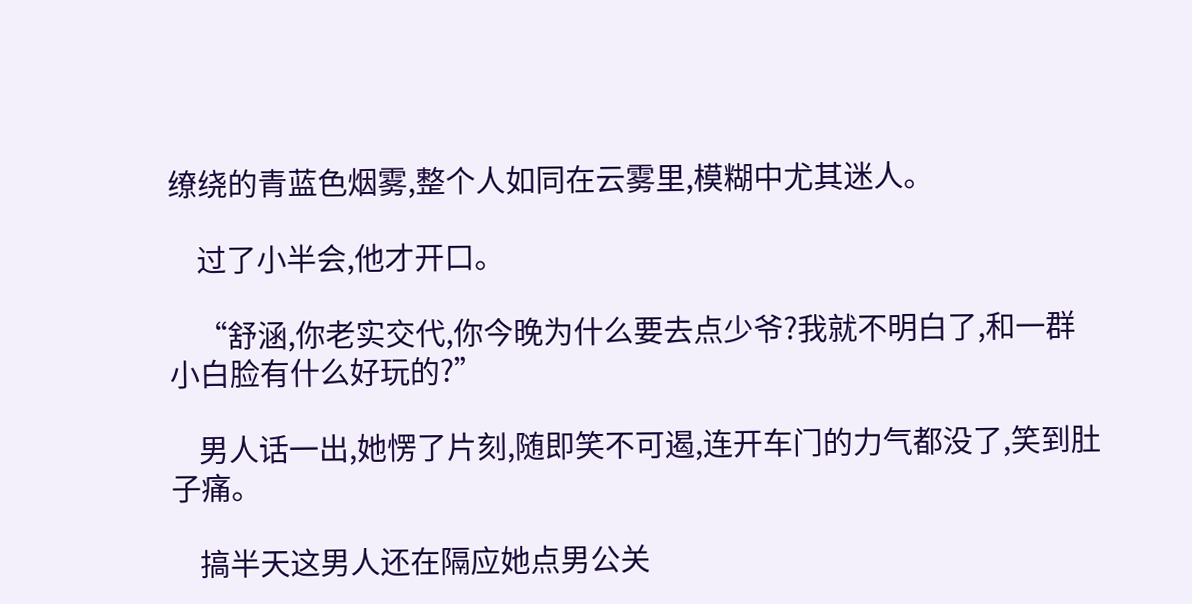缭绕的青蓝色烟雾,整个人如同在云雾里,模糊中尤其迷人。

    过了小半会,他才开口。

    “舒涵,你老实交代,你今晚为什么要去点少爷?我就不明白了,和一群小白脸有什么好玩的?”

    男人话一出,她愣了片刻,随即笑不可遏,连开车门的力气都没了,笑到肚子痛。

    搞半天这男人还在隔应她点男公关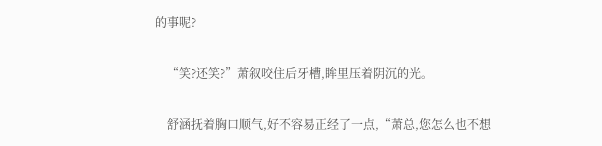的事呢?

    “笑?还笑?”萧叙咬住后牙槽,眸里压着阴沉的光。

    舒涵抚着胸口顺气,好不容易正经了一点,“萧总,您怎么也不想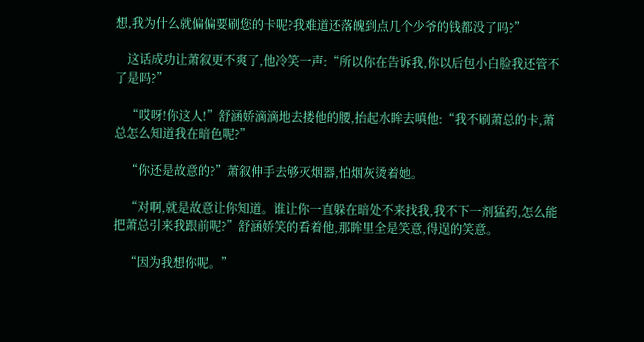想,我为什么就偏偏要刷您的卡呢?我难道还落魄到点几个少爷的钱都没了吗?”

    这话成功让萧叙更不爽了,他冷笑一声:“所以你在告诉我,你以后包小白脸我还管不了是吗?”

    “哎呀!你这人!”舒涵娇滴滴地去搂他的腰,抬起水眸去嗔他:“我不刷萧总的卡,萧总怎么知道我在暗色呢?”

    “你还是故意的?”萧叙伸手去够灭烟器,怕烟灰烫着她。

    “对啊,就是故意让你知道。谁让你一直躲在暗处不来找我,我不下一剂猛药,怎么能把萧总引来我跟前呢?”舒涵娇笑的看着他,那眸里全是笑意,得逞的笑意。

    “因为我想你呢。”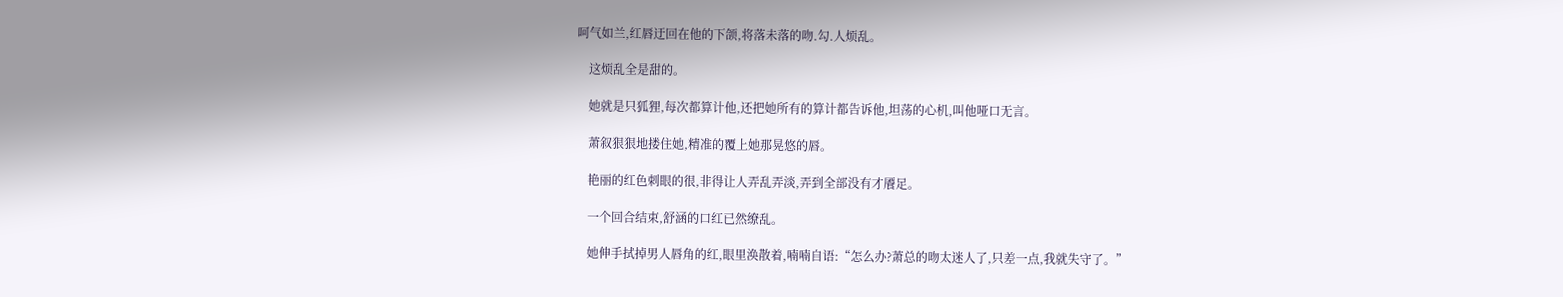呵气如兰,红唇迂回在他的下颌,将落未落的吻.勾.人烦乱。

    这烦乱全是甜的。

    她就是只狐狸,每次都算计他,还把她所有的算计都告诉他,坦荡的心机,叫他哑口无言。

    萧叙狠狠地搂住她,精准的覆上她那晃悠的唇。

    艳丽的红色刺眼的很,非得让人弄乱弄淡,弄到全部没有才餍足。

    一个回合结束,舒涵的口红已然缭乱。

    她伸手拭掉男人唇角的红,眼里涣散着,喃喃自语:“怎么办?萧总的吻太迷人了,只差一点,我就失守了。”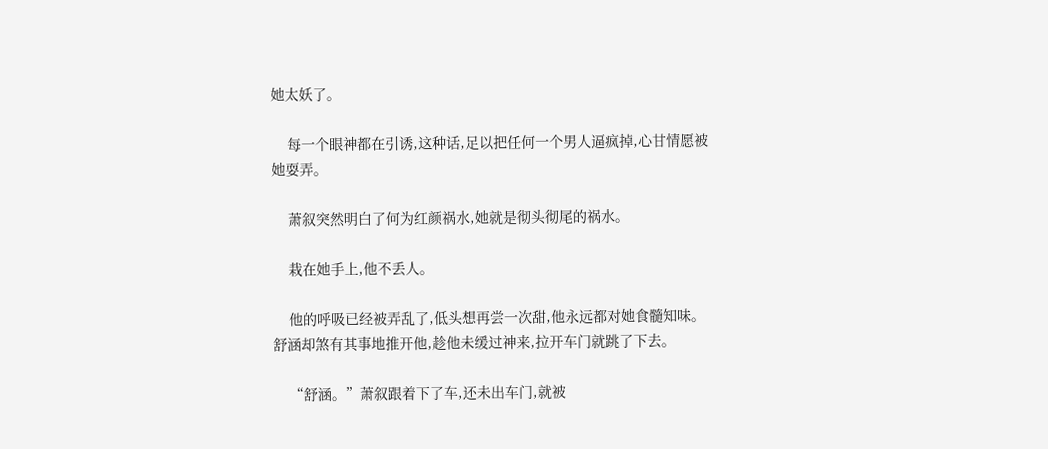她太妖了。

    每一个眼神都在引诱,这种话,足以把任何一个男人逼疯掉,心甘情愿被她耍弄。

    萧叙突然明白了何为红颜祸水,她就是彻头彻尾的祸水。

    栽在她手上,他不丢人。

    他的呼吸已经被弄乱了,低头想再尝一次甜,他永远都对她食髓知味。舒涵却煞有其事地推开他,趁他未缓过神来,拉开车门就跳了下去。

    “舒涵。”萧叙跟着下了车,还未出车门,就被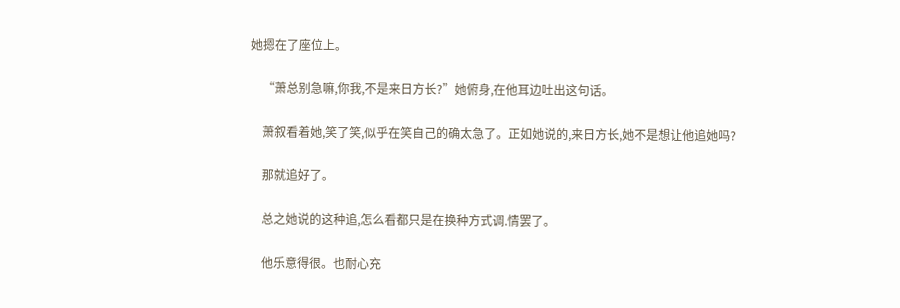她摁在了座位上。

    “萧总别急嘛,你我,不是来日方长?”她俯身,在他耳边吐出这句话。

    萧叙看着她,笑了笑,似乎在笑自己的确太急了。正如她说的,来日方长,她不是想让他追她吗?

    那就追好了。

    总之她说的这种追,怎么看都只是在换种方式调.情罢了。

    他乐意得很。也耐心充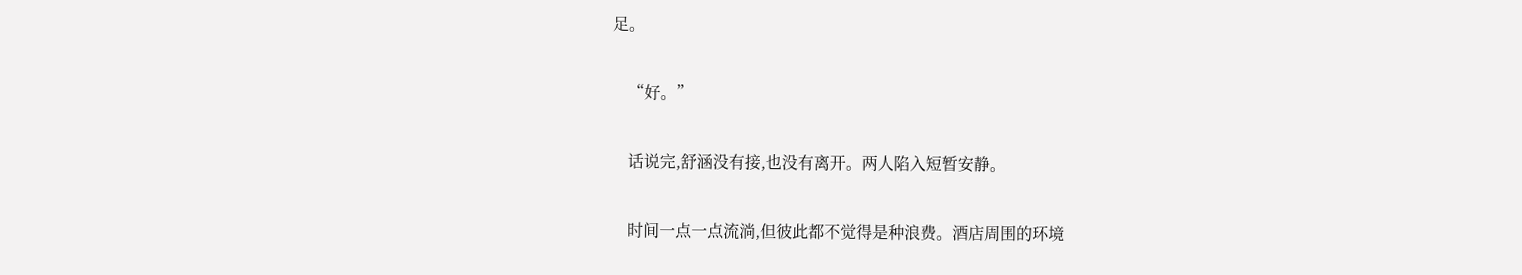足。

    “好。”

    话说完,舒涵没有接,也没有离开。两人陷入短暂安静。

    时间一点一点流淌,但彼此都不觉得是种浪费。酒店周围的环境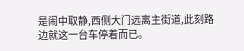是闹中取静,西侧大门远离主街道,此刻路边就这一台车停着而已。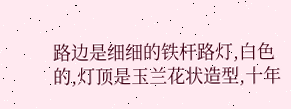路边是细细的铁杆路灯,白色的,灯顶是玉兰花状造型,十年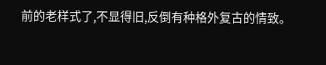前的老样式了,不显得旧,反倒有种格外复古的情致。